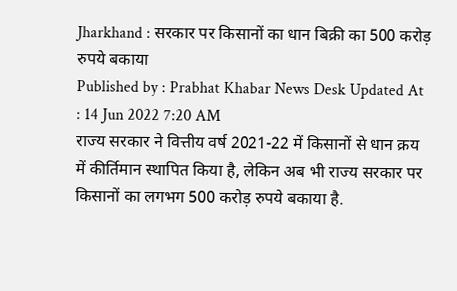Jharkhand : सरकार पर किसानों का धान बिक्री का 500 करोड़ रुपये बकाया
Published by : Prabhat Khabar News Desk Updated At : 14 Jun 2022 7:20 AM
राज्य सरकार ने वित्तीय वर्ष 2021-22 में किसानों से धान क्रय में कीर्तिमान स्थापित किया है, लेकिन अब भी राज्य सरकार पर किसानों का लगभग 500 करोड़ रुपये बकाया है.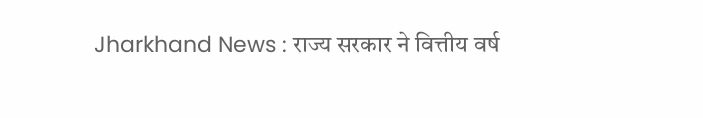Jharkhand News : राज्य सरकार ने वित्तीय वर्ष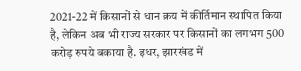2021-22 में किसानों से धान क्रय में कीर्तिमान स्थापित किया है, लेकिन अब भी राज्य सरकार पर किसानों का लगभग 500 करोड़ रुपये बकाया है. इधर, झारखंड में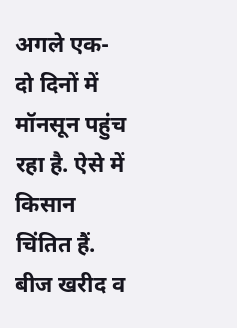अगले एक-दो दिनों में मॉनसून पहुंच रहा है. ऐसे में किसान चिंतित हैं. बीज खरीद व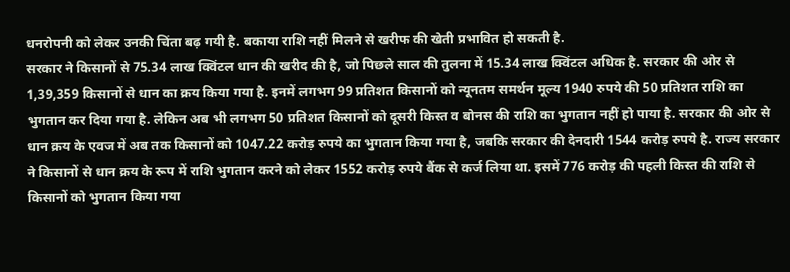धनरोपनी को लेकर उनकी चिंता बढ़ गयी है. बकाया राशि नहीं मिलने से खरीफ की खेती प्रभावित हो सकती है.
सरकार ने किसानों से 75.34 लाख क्विंटल धान की खरीद की है, जो पिछले साल की तुलना में 15.34 लाख क्विंटल अधिक है. सरकार की ओर से 1,39,359 किसानों से धान का क्रय किया गया है. इनमें लगभग 99 प्रतिशत किसानों को न्यूनतम समर्थन मूल्य 1940 रुपये की 50 प्रतिशत राशि का भुगतान कर दिया गया है. लेकिन अब भी लगभग 50 प्रतिशत किसानों को दूसरी किस्त व बोनस की राशि का भुगतान नहीं हो पाया है. सरकार की ओर से धान क्रय के एवज में अब तक किसानों को 1047.22 करोड़ रुपये का भुगतान किया गया है, जबकि सरकार की देनदारी 1544 करोड़ रुपये है. राज्य सरकार ने किसानों से धान क्रय के रूप में राशि भुगतान करने को लेकर 1552 करोड़ रुपये बैंक से कर्ज लिया था. इसमें 776 करोड़ की पहली किस्त की राशि से किसानों को भुगतान किया गया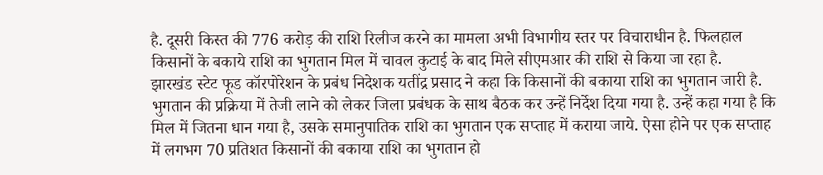है. दूसरी किस्त की 776 करोड़ की राशि रिलीज करने का मामला अभी विभागीय स्तर पर विचाराधीन है. फिलहाल किसानों के बकाये राशि का भुगतान मिल में चावल कुटाई के बाद मिले सीएमआर की राशि से किया जा रहा है.
झारखंड स्टेट फूड कॉरपोरेशन के प्रबंध निदेशक यतींद्र प्रसाद ने कहा कि किसानों की बकाया राशि का भुगतान जारी है. भुगतान की प्रक्रिया में तेजी लाने को लेकर जिला प्रबंधक के साथ बैठक कर उन्हें निर्देश दिया गया है. उन्हें कहा गया है कि मिल में जितना धान गया है, उसके समानुपातिक राशि का भुगतान एक सप्ताह में कराया जाये. ऐसा होने पर एक सप्ताह में लगभग 70 प्रतिशत किसानों की बकाया राशि का भुगतान हो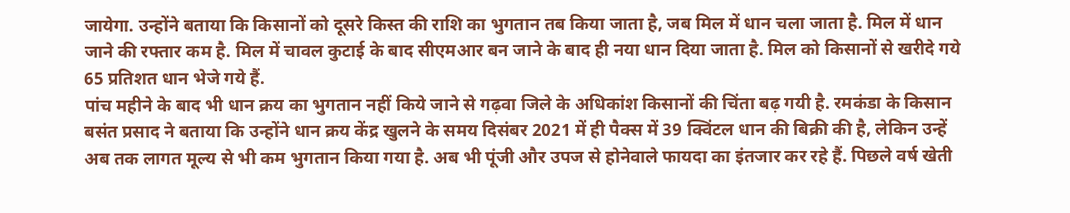जायेगा. उन्होंने बताया कि किसानों को दूसरे किस्त की राशि का भुगतान तब किया जाता है, जब मिल में धान चला जाता है. मिल में धान जाने की रफ्तार कम है. मिल में चावल कुटाई के बाद सीएमआर बन जाने के बाद ही नया धान दिया जाता है. मिल को किसानों से खरीदे गये 65 प्रतिशत धान भेजे गये हैं.
पांच महीने के बाद भी धान क्रय का भुगतान नहीं किये जाने से गढ़वा जिले के अधिकांश किसानों की चिंता बढ़ गयी है. रमकंडा के किसान बसंत प्रसाद ने बताया कि उन्होंने धान क्रय केंद्र खुलने के समय दिसंबर 2021 में ही पैक्स में 39 क्विंटल धान की बिक्री की है, लेकिन उन्हें अब तक लागत मूल्य से भी कम भुगतान किया गया है. अब भी पूंजी और उपज से होनेवाले फायदा का इंतजार कर रहे हैं. पिछले वर्ष खेती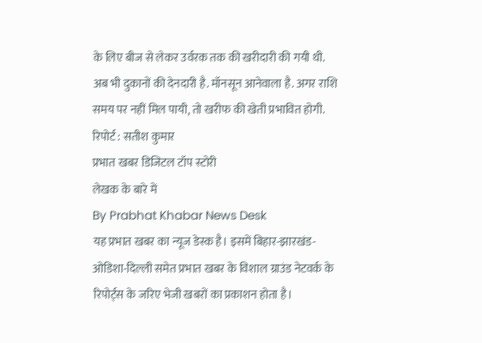के लिए बीज से लेकर उर्वरक तक की खरीदारी की गयी थी. अब भी दुकानों की देनदारी है. मॉनसून आनेवाला है. अगर राशि समय पर नहीं मिल पायी, तो खरीफ की खेती प्रभावित होगी.
रिपोर्ट : सतीश कुमार
प्रभात खबर डिजिटल टॉप स्टोरी
लेखक के बारे में
By Prabhat Khabar News Desk
यह प्रभात खबर का न्यूज डेस्क है। इसमें बिहार-झारखंड-ओडिशा-दिल्ली समेत प्रभात खबर के विशाल ग्राउंड नेटवर्क के रिपोर्ट्स के जरिए भेजी खबरों का प्रकाशन होता है।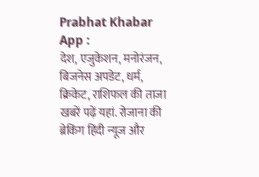Prabhat Khabar App :
देश, एजुकेशन, मनोरंजन, बिजनेस अपडेट, धर्म, क्रिकेट, राशिफल की ताजा खबरें पढ़ें यहां. रोजाना की ब्रेकिंग हिंदी न्यूज और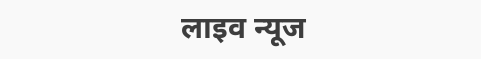लाइव न्यूज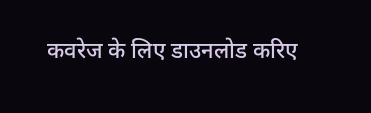कवरेज के लिए डाउनलोड करिए